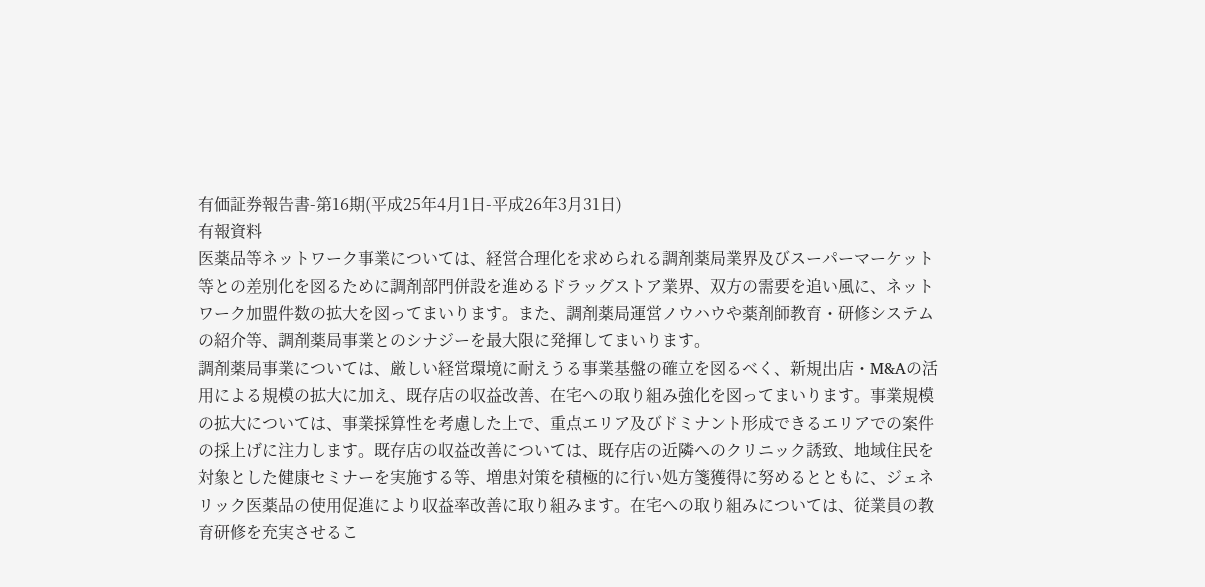有価証券報告書-第16期(平成25年4月1日-平成26年3月31日)
有報資料
医薬品等ネットワーク事業については、経営合理化を求められる調剤薬局業界及びスーパーマーケット等との差別化を図るために調剤部門併設を進めるドラッグストア業界、双方の需要を追い風に、ネットワーク加盟件数の拡大を図ってまいります。また、調剤薬局運営ノウハウや薬剤師教育・研修システムの紹介等、調剤薬局事業とのシナジーを最大限に発揮してまいります。
調剤薬局事業については、厳しい経営環境に耐えうる事業基盤の確立を図るべく、新規出店・M&Aの活用による規模の拡大に加え、既存店の収益改善、在宅への取り組み強化を図ってまいります。事業規模の拡大については、事業採算性を考慮した上で、重点エリア及びドミナント形成できるエリアでの案件の採上げに注力します。既存店の収益改善については、既存店の近隣へのクリニック誘致、地域住民を対象とした健康セミナーを実施する等、増患対策を積極的に行い処方箋獲得に努めるとともに、ジェネリック医薬品の使用促進により収益率改善に取り組みます。在宅への取り組みについては、従業員の教育研修を充実させるこ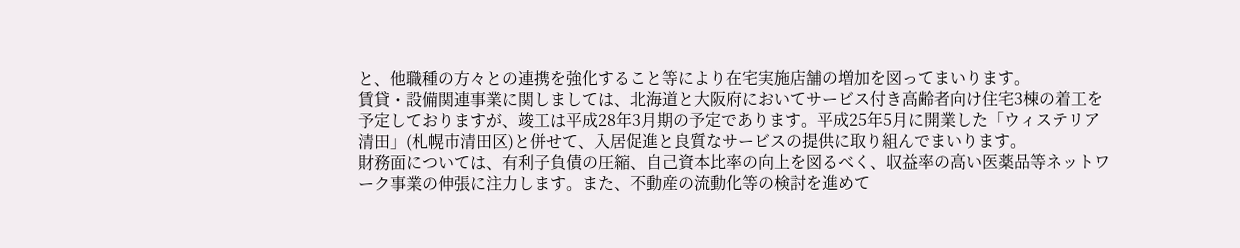と、他職種の方々との連携を強化すること等により在宅実施店舗の増加を図ってまいります。
賃貸・設備関連事業に関しましては、北海道と大阪府においてサービス付き高齢者向け住宅3棟の着工を予定しておりますが、竣工は平成28年3月期の予定であります。平成25年5月に開業した「ウィステリア清田」(札幌市清田区)と併せて、入居促進と良質なサービスの提供に取り組んでまいります。
財務面については、有利子負債の圧縮、自己資本比率の向上を図るべく、収益率の高い医薬品等ネットワーク事業の伸張に注力します。また、不動産の流動化等の検討を進めて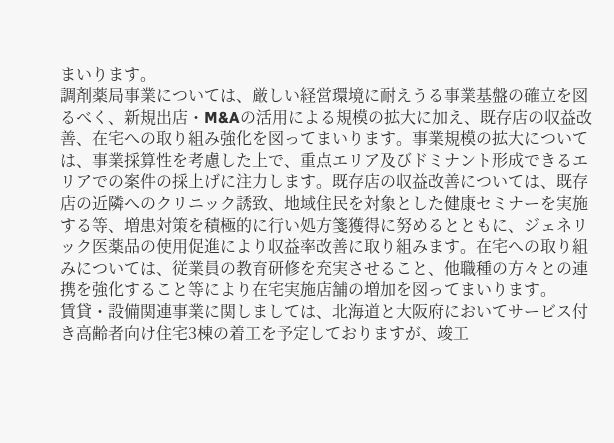まいります。
調剤薬局事業については、厳しい経営環境に耐えうる事業基盤の確立を図るべく、新規出店・M&Aの活用による規模の拡大に加え、既存店の収益改善、在宅への取り組み強化を図ってまいります。事業規模の拡大については、事業採算性を考慮した上で、重点エリア及びドミナント形成できるエリアでの案件の採上げに注力します。既存店の収益改善については、既存店の近隣へのクリニック誘致、地域住民を対象とした健康セミナーを実施する等、増患対策を積極的に行い処方箋獲得に努めるとともに、ジェネリック医薬品の使用促進により収益率改善に取り組みます。在宅への取り組みについては、従業員の教育研修を充実させること、他職種の方々との連携を強化すること等により在宅実施店舗の増加を図ってまいります。
賃貸・設備関連事業に関しましては、北海道と大阪府においてサービス付き高齢者向け住宅3棟の着工を予定しておりますが、竣工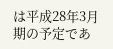は平成28年3月期の予定であ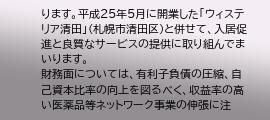ります。平成25年5月に開業した「ウィステリア清田」(札幌市清田区)と併せて、入居促進と良質なサービスの提供に取り組んでまいります。
財務面については、有利子負債の圧縮、自己資本比率の向上を図るべく、収益率の高い医薬品等ネットワーク事業の伸張に注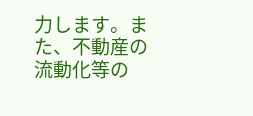力します。また、不動産の流動化等の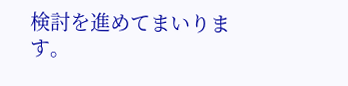検討を進めてまいります。